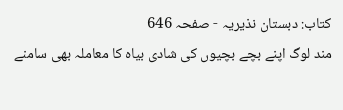کتاب: دبستان نذیریہ - صفحہ 646
مند لوگ اپنے بچے بچیوں کی شادی بیاہ کا معاملہ بھی سامنے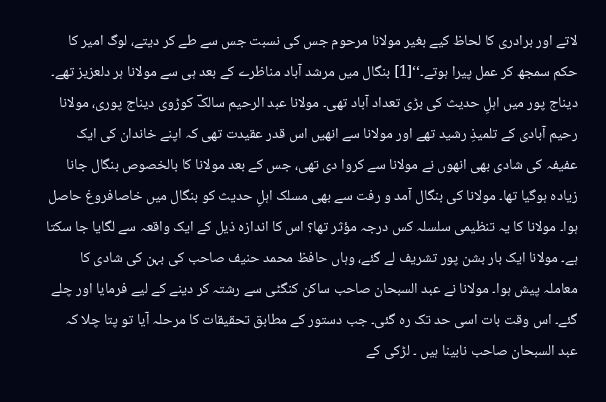لاتے اور برادری کا لحاظ کیے بغیر مولانا مرحوم جس کی نسبت جس سے طے کر دیتے، لوگ امیر کا حکم سمجھ کر عمل پیرا ہوتے۔‘‘[1] بنگال میں مرشد آباد مناظرے کے بعد ہی سے مولانا ہر دلعزیز تھے۔ دیناج پور میں اہلِ حدیث کی بڑی تعداد آباد تھی۔ مولانا عبد الرحیم سالکؔ کوڑوی دیناج پوری، مولانا رحیم آبادی کے تلمیذِ رشید تھے اور مولانا سے انھیں اس قدر عقیدت تھی کہ اپنے خاندان کی ایک عفیفہ کی شادی بھی انھوں نے مولانا سے کروا دی تھی، جس کے بعد مولانا کا بالخصوص بنگال جانا زیادہ ہوگیا تھا۔ مولانا کی بنگال آمد و رفت سے بھی مسلک اہلِ حدیث کو بنگال میں خاصافروغ حاصل ہوا۔ مولانا کا یہ تنظیمی سلسلہ کس درجہ مؤثر تھا؟ اس کا اندازہ ذیل کے ایک واقعہ سے لگایا جا سکتا ہے۔ مولانا ایک بار بشن پور تشریف لے گئے، وہاں حافظ محمد حنیف صاحب کی بہن کی شادی کا معاملہ پیش ہوا۔ مولانا نے عبد السبحان صاحب ساکن کنگٹی سے رشتہ کر دینے کے لیے فرمایا اور چلے گئے۔ اس وقت بات اسی حد تک رہ گئی۔ جب دستور کے مطابق تحقیقات کا مرحلہ آیا تو پتا چلا کہ عبد السبحان صاحب نابینا ہیں ۔ لڑکی کے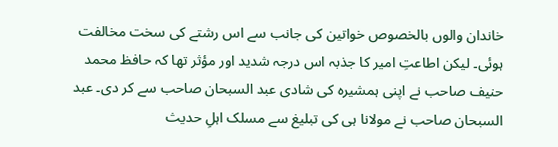خاندان والوں بالخصوص خواتین کی جانب سے اس رشتے کی سخت مخالفت ہوئی۔ لیکن اطاعتِ امیر کا جذبہ اس درجہ شدید اور مؤثر تھا کہ حافظ محمد حنیف صاحب نے اپنی ہمشیرہ کی شادی عبد السبحان صاحب سے کر دی۔ عبد السبحان صاحب نے مولانا ہی کی تبلیغ سے مسلک اہلِ حدیث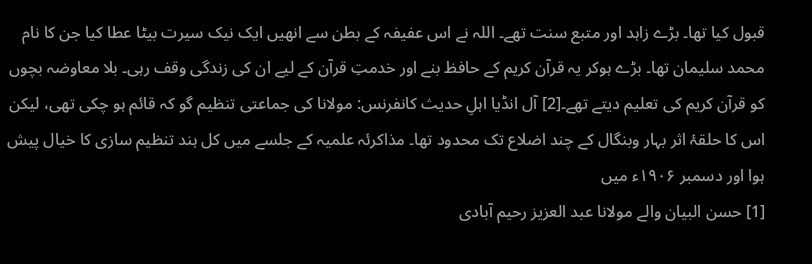قبول کیا تھا۔ بڑے زاہد اور متبع سنت تھے۔ اللہ نے اس عفیفہ کے بطن سے انھیں ایک نیک سیرت بیٹا عطا کیا جن کا نام محمد سلیمان تھا۔ بڑے ہوکر یہ قرآن کریم کے حافظ بنے اور خدمتِ قرآن کے لیے ان کی زندگی وقف رہی۔ بلا معاوضہ بچوں کو قرآن کریم کی تعلیم دیتے تھے۔[2] آل انڈیا اہلِ حدیث کانفرنس: مولانا کی جماعتی تنظیم گو کہ قائم ہو چکی تھی، لیکن اس کا حلقۂ اثر بہار وبنگال کے چند اضلاع تک محدود تھا۔ مذاکرئہ علمیہ کے جلسے میں کل ہند تنظیم سازی کا خیال پیش ہوا اور دسمبر ۱۹۰۶ء میں
[1] حسن البیان والے مولانا عبد العزیز رحیم آبادی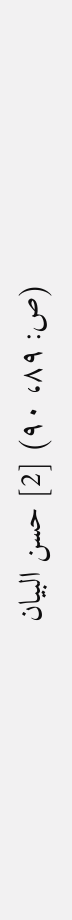(ص: ۸۹، ۹۰) [2] حسن البیان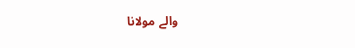والے مولانا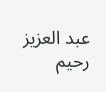عبد العزیز رحیم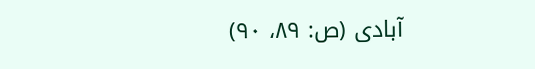آبادی (ص: ۸۹، ۹۰)